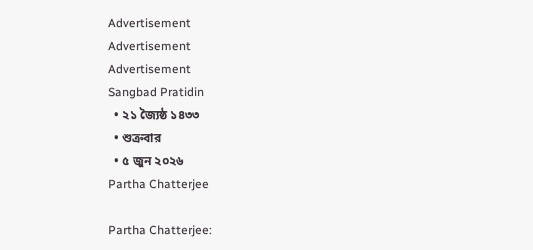Advertisement
Advertisement
Advertisement
Sangbad Pratidin
  • ২১ জ্যৈষ্ঠ ১৪৩৩
  • শুক্রবার
  • ৫ জুন ২০২৬
Partha Chatterjee

Partha Chatterjee: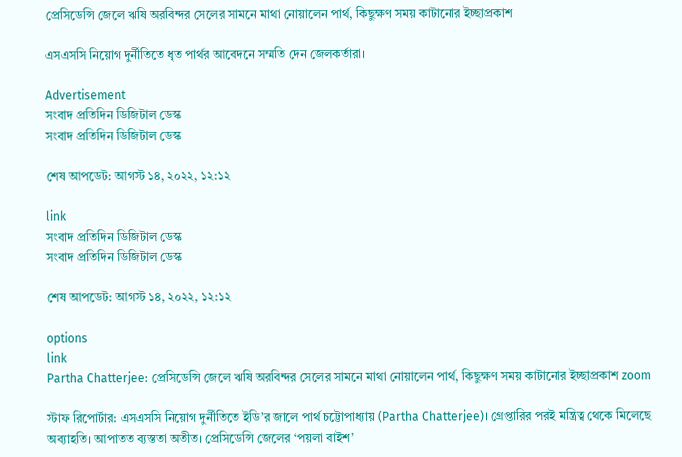প্রেসিডেন্সি জেলে ঋষি অরবিন্দর সেলের সামনে মাথা নোয়ালেন পার্থ, কিছুক্ষণ সময় কাটানোর ইচ্ছাপ্রকাশ

এসএসসি নিয়োগ দুর্নীতিতে ধৃত পার্থর আবেদনে সম্মতি দেন জেলকর্তারা।

Advertisement
সংবাদ প্রতিদিন ডিজিটাল ডেস্ক
সংবাদ প্রতিদিন ডিজিটাল ডেস্ক

শেষ আপডেট: আগস্ট ১৪, ২০২২, ১২:১২

link
সংবাদ প্রতিদিন ডিজিটাল ডেস্ক
সংবাদ প্রতিদিন ডিজিটাল ডেস্ক

শেষ আপডেট: আগস্ট ১৪, ২০২২, ১২:১২

options
link
Partha Chatterjee: প্রেসিডেন্সি জেলে ঋষি অরবিন্দর সেলের সামনে মাথা নোয়ালেন পার্থ, কিছুক্ষণ সময় কাটানোর ইচ্ছাপ্রকাশ zoom

স্টাফ রিপোর্টার: এসএসসি নিয়োগ দুর্নীতিতে ইডি’র জালে পার্থ চট্টোপাধ্যায় (Partha Chatterjee)। গ্রেপ্তারির পরই মন্ত্রিত্ব থেকে মিলেছে অব্যাহতি। আপাতত ব্যস্ততা অতীত। প্রেসিডেন্সি জেলের ‘পয়লা বাইশ’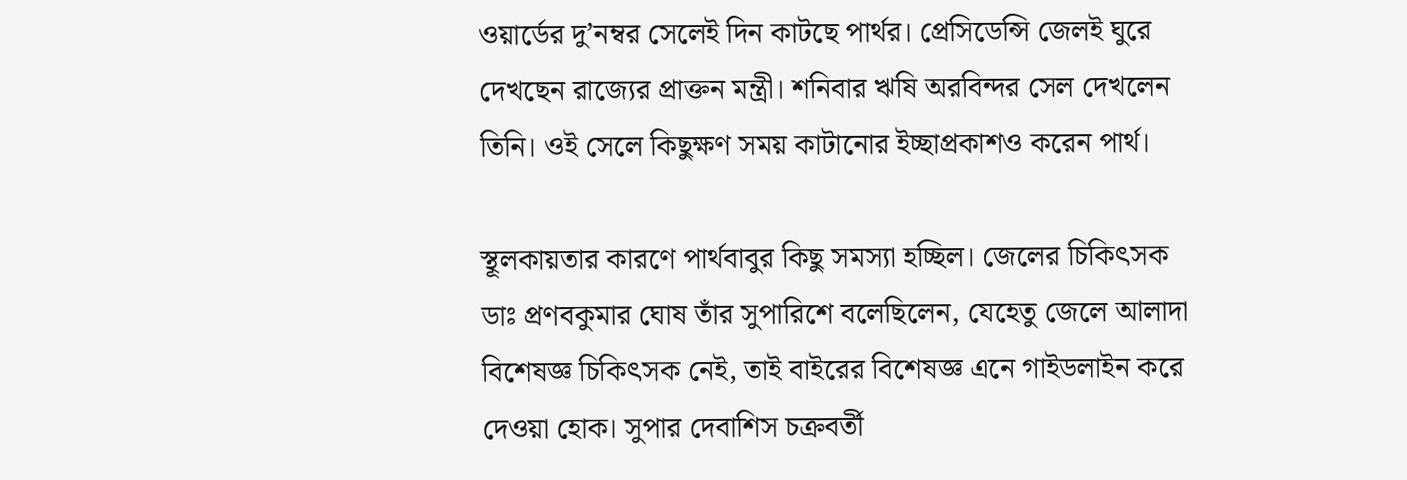ওয়ার্ডের দু’নম্বর সেলেই দিন কাটছে পার্থর। প্রেসিডেন্সি জেলই ঘুরে দেখছেন রাজ্যের প্রাক্তন মন্ত্রী। শনিবার ঋষি অরবিন্দর সেল দেখলেন তিনি। ওই সেলে কিছুক্ষণ সময় কাটানোর ইচ্ছাপ্রকাশও করেন পার্থ।

স্থূলকায়তার কারণে পার্থবাবুর কিছু সমস্যা হচ্ছিল। জেলের চিকিৎসক ডাঃ প্রণবকুমার ঘোষ তাঁর সুপারিশে বলেছিলেন, যেহেতু জেলে আলাদা বিশেষজ্ঞ চিকিৎসক নেই, তাই বাইরের বিশেষজ্ঞ এনে গাইডলাইন করে দেওয়া হোক। সুপার দেবাশিস চক্রবর্তী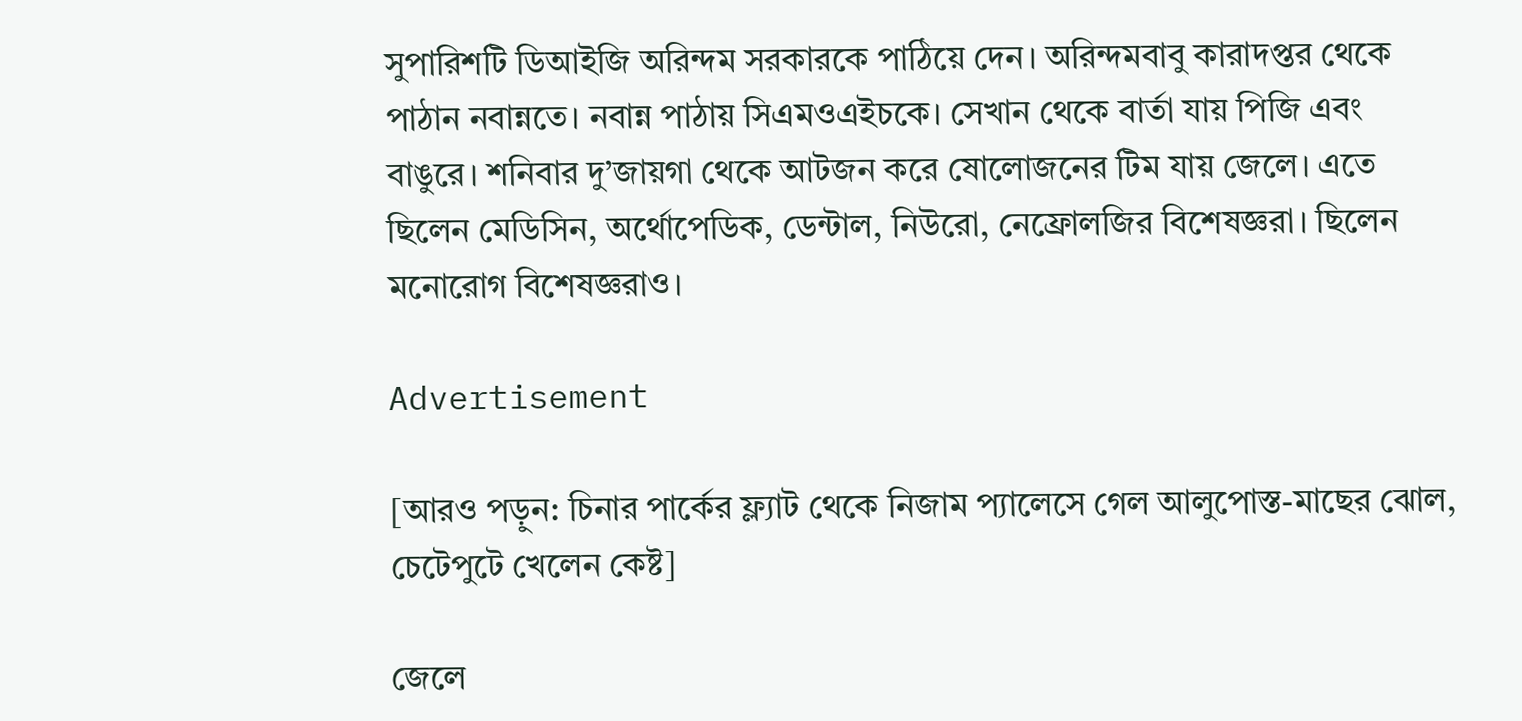সুপারিশটি ডিআইজি অরিন্দম সরকারকে পাঠিয়ে দেন। অরিন্দমবাবু কারাদপ্তর থেকে পাঠান নবান্নতে। নবান্ন পাঠায় সিএমওএইচকে। সেখান থেকে বার্তা যায় পিজি এবং বাঙুরে। শনিবার দু’জায়গা থেকে আটজন করে ষোলোজনের টিম যায় জেলে। এতে ছিলেন মেডিসিন, অর্থোপেডিক, ডেন্টাল, নিউরো, নেফ্রোলজির বিশেষজ্ঞরা। ছিলেন মনোরোগ বিশেষজ্ঞরাও।

Advertisement

[আরও পড়ুন: চিনার পার্কের ফ্ল্যাট থেকে নিজাম প্যালেসে গেল আলুপোস্ত-মাছের ঝোল, চেটেপুটে খেলেন কেষ্ট]

জেলে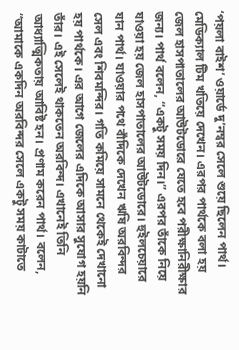‘পয়লা বাইশ’ ওয়ার্ডে দু’নম্বর সেলে শুয়ে ছিলেন পার্থ। মেডিক্যাল টিম খতিয়ে দেখেন। এরপর পার্থকে বলা হয় জেল হাসপাতালের আউটডোরে যেতে হবে পরীক্ষানিরীক্ষার জন্য। পার্থ বলেন, “একটু সময় দিন।” এরপর তাঁকে নিয়ে যাওয়া হয় জেল হাসপাতালের আউটডোরে। হুইলচেয়ারে যান পার্থ। যাওয়ার পথে বাঁদিকে দেখেন ঋষি অরবিন্দর সেল এবং শিবমন্দির। গতি কমিয়ে সামনে থেকেই দেখানো হয় পার্থকে। এর আগে জেলের এদিকে আসার সুযোগ হয়নি তাঁর। এই সেলেই থাকতেন অরবিন্দ। এখানেই তিনি আধ্যাত্মিকতায় আবিষ্ট হন। প্রণাম করেন পার্থ। বলেন, “আমাকে একদিন অরবিন্দর সেলে একটু সময় কাটাতে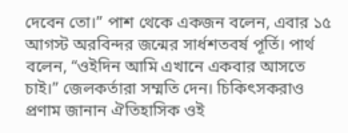দেবেন তো।” পাশ থেকে একজন বলেন, এবার ১৫ আগস্ট অরবিন্দর জন্মের সার্ধশতবর্ষ পূর্তি। পার্থ বলেন, “ওইদিন আমি এখানে একবার আসতে চাই।” জেলকর্তারা সম্মতি দেন। চিকিৎসকরাও প্রণাম জানান ঐতিহাসিক ওই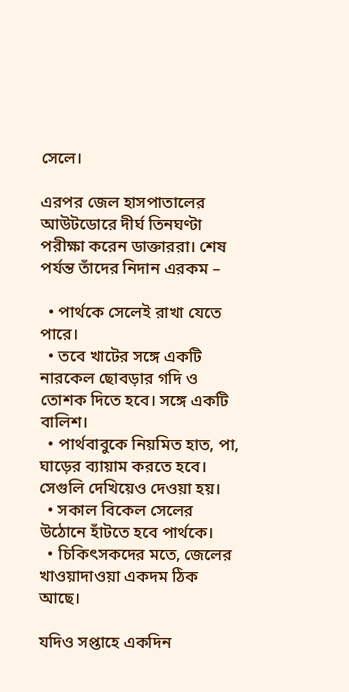সেলে।

এরপর জেল হাসপাতালের আউটডোরে দীর্ঘ তিনঘণ্টা পরীক্ষা করেন ডাক্তাররা। শেষ পর্যন্ত তাঁদের নিদান এরকম –

  • পার্থকে সেলেই রাখা যেতে পারে।
  • তবে খাটের সঙ্গে একটি নারকেল ছোবড়ার গদি ও তোশক দিতে হবে। সঙ্গে একটি বালিশ।
  • পার্থবাবুকে নিয়মিত হাত, পা, ঘাড়ের ব্যায়াম করতে হবে। সেগুলি দেখিয়েও দেওয়া হয়।
  • সকাল বিকেল সেলের উঠোনে হাঁটতে হবে পার্থকে।
  • চিকিৎসকদের মতে, জেলের খাওয়াদাওয়া একদম ঠিক আছে।

যদিও সপ্তাহে একদিন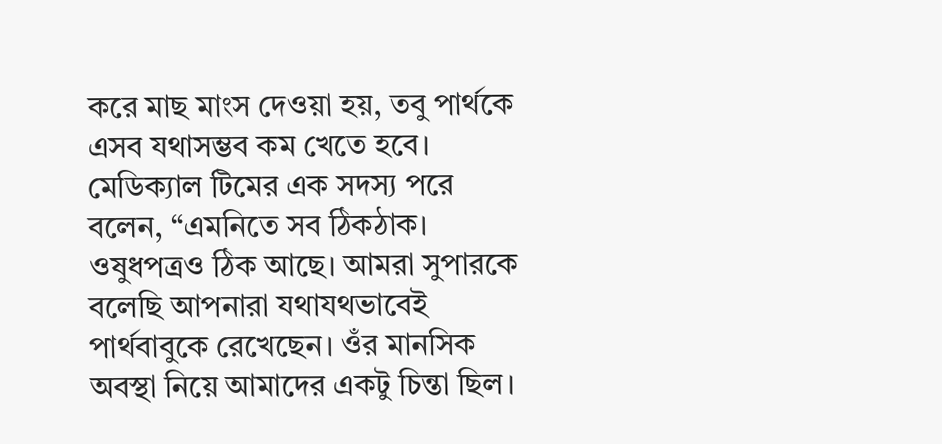করে মাছ মাংস দেওয়া হয়, তবু পার্থকে এসব যথাসম্ভব কম খেতে হবে। মেডিক্যাল টিমের এক সদস্য পরে বলেন, “এমনিতে সব ঠিকঠাক। ওষুধপত্রও ঠিক আছে। আমরা সুপারকে বলেছি আপনারা যথাযথভাবেই পার্থবাবুকে রেখেছেন। ওঁর মানসিক অবস্থা নিয়ে আমাদের একটু চিন্তা ছিল।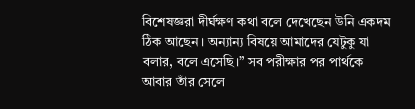বিশেষজ্ঞরা দীর্ঘক্ষণ কথা বলে দেখেছেন উনি একদম ঠিক আছেন। অন্যান্য বিষয়ে আমাদের যেটুকু যা বলার, বলে এসেছি।” সব পরীক্ষার পর পার্থকে আবার তাঁর সেলে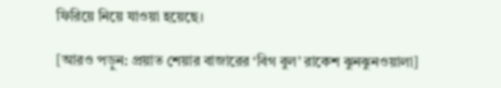ফিরিয়ে নিয়ে যাওয়া হয়েছে।

[আরও পড়ুন: প্রয়াত শেয়ার বাজারের ‘বিগ বুল’ রাকেশ ঝুনঝুনওয়ালা]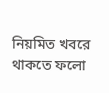নিয়মিত খবরে থাকতে ফলো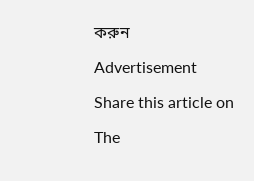করুন

Advertisement

Share this article on

The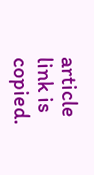article link is copied.